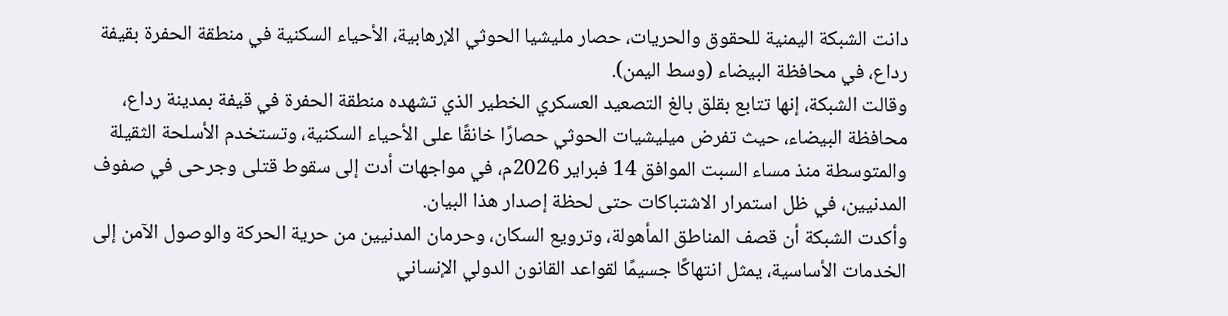دانت الشبكة اليمنية للحقوق والحريات، حصار مليشيا الحوثي الإرهابية، الأحياء السكنية في منطقة الحفرة بقيفة رداع، في محافظة البيضاء (وسط اليمن).
وقالت الشبكة، إنها تتابع بقلق بالغ التصعيد العسكري الخطير الذي تشهده منطقة الحفرة في قيفة بمدينة رداع، محافظة البيضاء، حيث تفرض ميليشيات الحوثي حصارًا خانقًا على الأحياء السكنية، وتستخدم الأسلحة الثقيلة والمتوسطة منذ مساء السبت الموافق 14 فبراير 2026م، في مواجهات أدت إلى سقوط قتلى وجرحى في صفوف المدنيين، في ظل استمرار الاشتباكات حتى لحظة إصدار هذا البيان.
وأكدت الشبكة أن قصف المناطق المأهولة، وترويع السكان، وحرمان المدنيين من حرية الحركة والوصول الآمن إلى الخدمات الأساسية، يمثل انتهاكًا جسيمًا لقواعد القانون الدولي الإنساني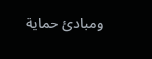ومبادئ حماية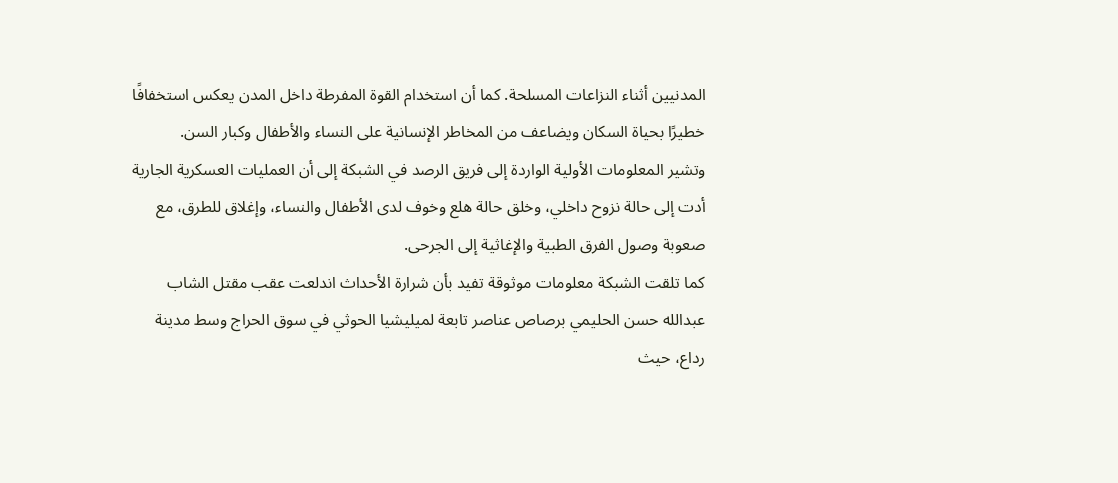المدنيين أثناء النزاعات المسلحة. كما أن استخدام القوة المفرطة داخل المدن يعكس استخفافًا خطيرًا بحياة السكان ويضاعف من المخاطر الإنسانية على النساء والأطفال وكبار السن.
وتشير المعلومات الأولية الواردة إلى فريق الرصد في الشبكة إلى أن العمليات العسكرية الجارية أدت إلى حالة نزوح داخلي، وخلق حالة هلع وخوف لدى الأطفال والنساء، وإغلاق للطرق، مع صعوبة وصول الفرق الطبية والإغاثية إلى الجرحى.
كما تلقت الشبكة معلومات موثوقة تفيد بأن شرارة الأحداث اندلعت عقب مقتل الشاب عبدالله حسن الحليمي برصاص عناصر تابعة لميليشيا الحوثي في سوق الحراج وسط مدينة رداع، حيث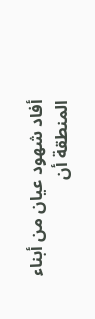أفاد شهود عيان من أبناء المنطقة أن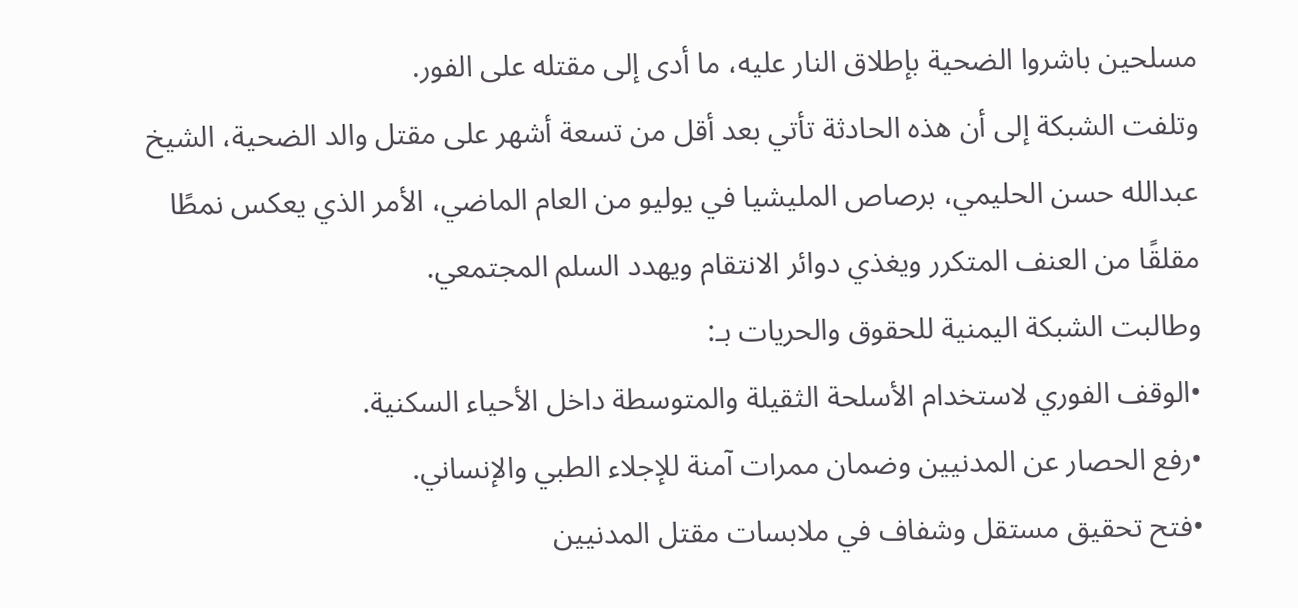مسلحين باشروا الضحية بإطلاق النار عليه، ما أدى إلى مقتله على الفور.
وتلفت الشبكة إلى أن هذه الحادثة تأتي بعد أقل من تسعة أشهر على مقتل والد الضحية، الشيخ عبدالله حسن الحليمي، برصاص المليشيا في يوليو من العام الماضي، الأمر الذي يعكس نمطًا مقلقًا من العنف المتكرر ويغذي دوائر الانتقام ويهدد السلم المجتمعي.
وطالبت الشبكة اليمنية للحقوق والحريات بـ:
•الوقف الفوري لاستخدام الأسلحة الثقيلة والمتوسطة داخل الأحياء السكنية.
•رفع الحصار عن المدنيين وضمان ممرات آمنة للإجلاء الطبي والإنساني.
•فتح تحقيق مستقل وشفاف في ملابسات مقتل المدنيين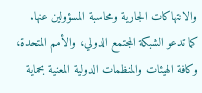والانتهاكات الجارية ومحاسبة المسؤولين عنها.
كما تدعو الشبكة المجتمع الدولي، والأمم المتحدة، وكافة الهيئات والمنظمات الدولية المعنية بحماية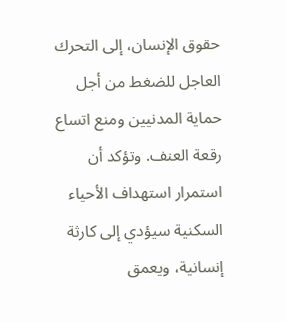حقوق الإنسان، إلى التحرك العاجل للضغط من أجل حماية المدنيين ومنع اتساع رقعة العنف. وتؤكد أن استمرار استهداف الأحياء السكنية سيؤدي إلى كارثة إنسانية، ويعمق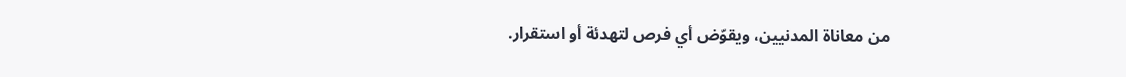من معاناة المدنيين، ويقوّض أي فرص لتهدئة أو استقرار.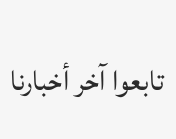تابعوا آخر أخبارنا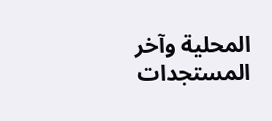المحلية وآخر المستجدات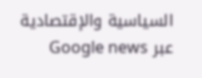السياسية والإقتصادية عبر Google news